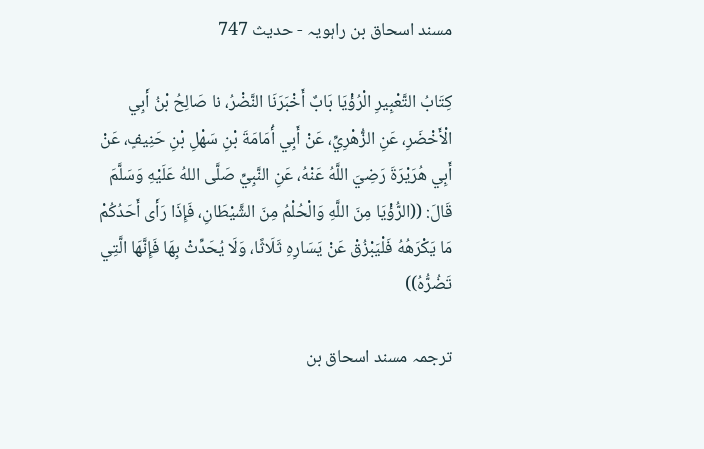مسند اسحاق بن راہویہ - حدیث 747

كِتَابُ التَّعْبِيرِ الْرُؤْيَا بَابٌ أَخْبَرَنَا النَّضْرُ، نا صَالِحُ بْنُ أَبِي الْأَخْضَرِ، عَنِ الزُّهْرِيِّ، عَنْ أَبِي أُمَامَةَ بْنِ سَهْلِ بْنِ حَنِيفٍ، عَنْ أَبِي هُرَيْرَةَ رَضِيَ اللَّهُ عَنْهُ، عَنِ النَّبِيِّ صَلَّى اللهُ عَلَيْهِ وَسَلَّمَ قَالَ: ((الرُّؤْيَا مِنَ اللَّهِ وَالْحُلْمُ مِنَ الشَّيْطَانِ، فَإِذَا رَأَى أَحَدُكُمْ مَا يَكْرَهُهُ فَلْيَبْزُقْ عَنْ يَسَارِهِ ثَلَاثًا، وَلَا يُحَدِّثْ بِهَا فَإِنَّهَا الَّتِي تَضُرُّهُ))

ترجمہ مسند اسحاق بن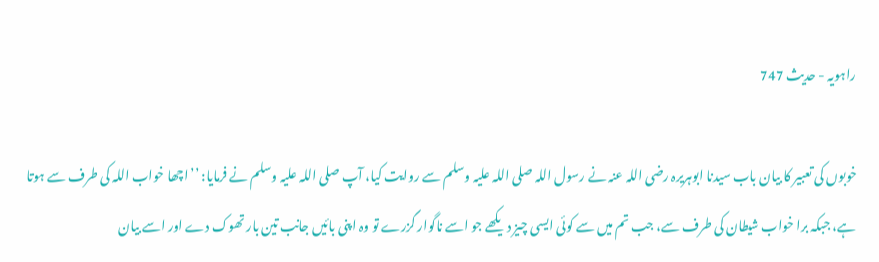راہویہ - حدیث 747

خوبوں کی تعبیر کا بیان باب سیدنا ابوہریرہ رضی اللہ عنہ نے رسول اللہ صلی اللہ علیہ وسلم سے روایت کیا، آپ صلی اللہ علیہ وسلم نے فرمایا: ’’اچھا خواب اللہ کی طرف سے ہوتا ہے، جبکہ برا خواب شیطان کی طرف سے، جب تم میں سے کوئی ایسی چیز دیکھے جو اسے ناگوار گزرے تو وہ اپنی بائیں جانب تین بار تھوک دے اور اسے بیان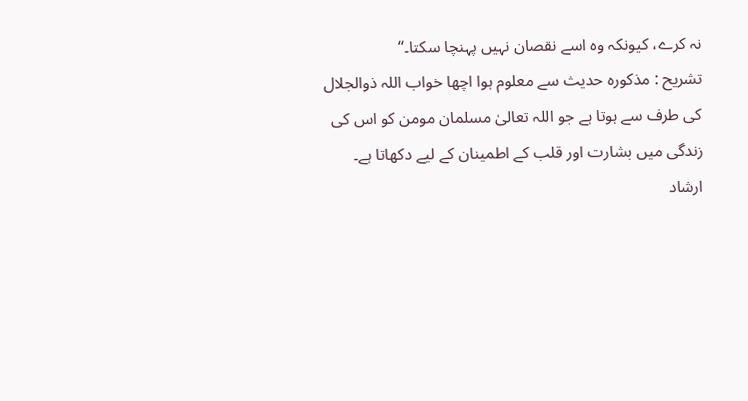نہ کرے، کیونکہ وہ اسے نقصان نہیں پہنچا سکتا۔‘‘
تشریح : مذکورہ حدیث سے معلوم ہوا اچھا خواب اللہ ذوالجلال کی طرف سے ہوتا ہے جو اللہ تعالیٰ مسلمان مومن کو اس کی زندگی میں بشارت اور قلب کے اطمینان کے لیے دکھاتا ہے۔ ارشاد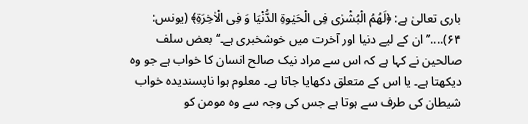باری تعالیٰ ہے: ﴿لَهُمُ الْبُشْرٰی فِی الْحَیٰوةِ الدُّنْیَا وَ فِی الْاٰخِرَةِ﴾ (یونس: ۶۴)....’’ان کے لیے دنیا اور آخرت میں خوشخبری ہے۔‘‘ بعض سلف صالحین نے کہا ہے کہ اس سے مراد نیک صالح انسان کا خواب ہے جو وہ دیکھتا ہے۔ یا اس کے متعلق دکھایا جاتا ہے۔ معلوم ہوا ناپسندیدہ خواب شیطان کی طرف سے ہوتا ہے جس کی وجہ سے وہ مومن کو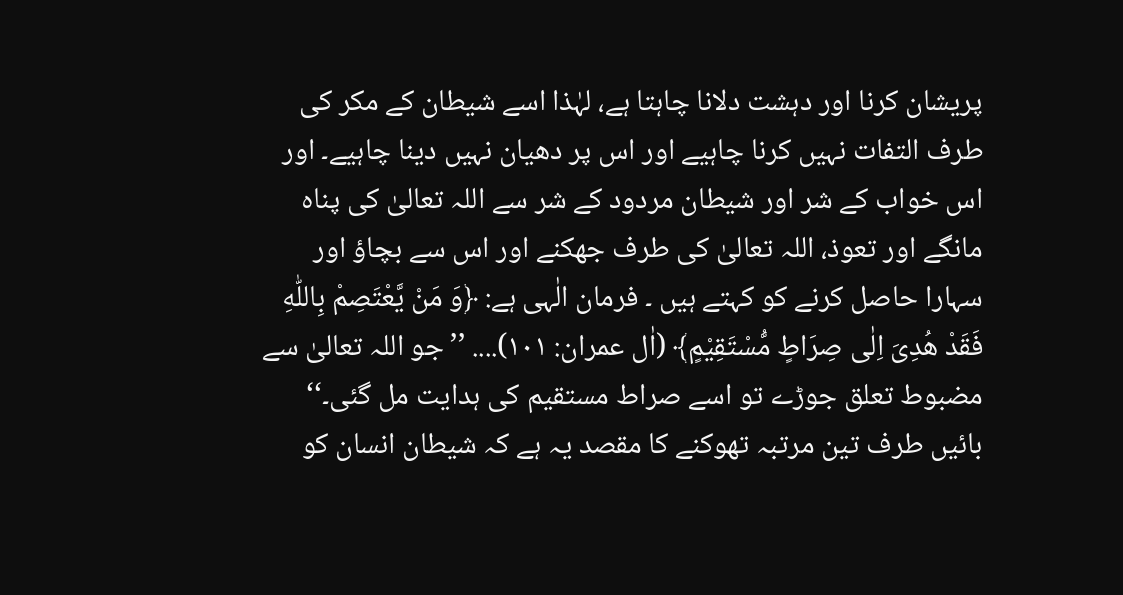پریشان کرنا اور دہشت دلانا چاہتا ہے، لہٰذا اسے شیطان کے مکر کی طرف التفات نہیں کرنا چاہیے اور اس پر دھیان نہیں دینا چاہیے۔ اور اس خواب کے شر اور شیطان مردود کے شر سے اللہ تعالیٰ کی پناہ مانگے اور تعوذ، اللہ تعالیٰ کی طرف جھکنے اور اس سے بچاؤ اور سہارا حاصل کرنے کو کہتے ہیں ۔ فرمان الٰہی ہے: ﴿وَ مَنْ یَّعْتَصِمْ بِاللّٰهِ فَقَدْ هُدِیَ اِلٰی صِرَاطٍ مُّسْتَقِیْمٍ﴾ (اٰل عمران: ۱۰۱).... ’’جو اللہ تعالیٰ سے مضبوط تعلق جوڑے تو اسے صراط مستقیم کی ہدایت مل گئی۔‘‘ بائیں طرف تین مرتبہ تھوکنے کا مقصد یہ ہے کہ شیطان انسان کو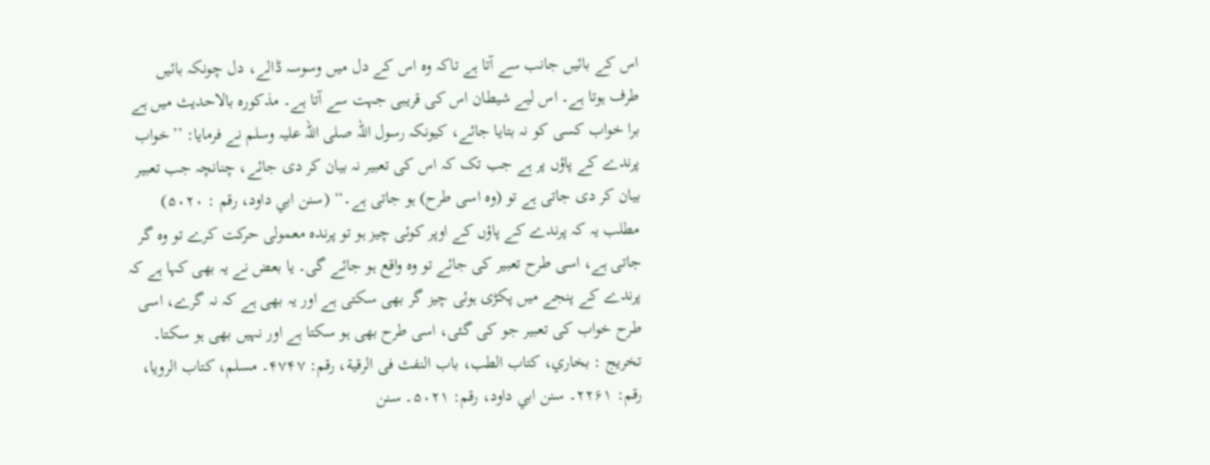اس کے بائیں جانب سے آتا ہے تاکہ وہ اس کے دل میں وسوسہ ڈالے، دل چونکہ بائیں طرف ہوتا ہے۔ اس لیے شیطان اس کی قریبی جہت سے آتا ہے۔ مذکورہ بالاحدیث میں ہے برا خواب کسی کو نہ بتایا جائے، کیونکہ رسول اللہ صلی اللہ علیہ وسلم نے فرمایا: ’’خواب پرندے کے پاؤں پر ہے جب تک کہ اس کی تعبیر نہ بیان کر دی جائے، چنانچہ جب تعبیر بیان کر دی جاتی ہے تو (وہ اسی طرح) ہو جاتی ہے۔‘‘ (سنن ابي داود، رقم : ۵۰۲۰) مطلب یہ کہ پرندے کے پاؤں کے اوپر کوئی چیز ہو تو پرندہ معمولی حرکت کرے تو وہ گر جاتی ہے، اسی طرح تعبیر کی جائے تو وہ واقع ہو جائے گی۔ یا بعض نے یہ بھی کہا ہے کہ پرندے کے پنجے میں پکڑی ہوئی چیز گر بھی سکتی ہے اور یہ بھی ہے کہ نہ گرے، اسی طرح خواب کی تعبیر جو کی گئی، اسی طرح بھی ہو سکتا ہے اور نہیں بھی ہو سکتا۔
تخریج : بخاري، کتاب الطب، باب النفث فی الرقیة، رقم: ۴۷۴۷۔ مسلم، کتاب الرویا، رقم: ۲۲۶۱۔ سنن ابي داود، رقم: ۵۰۲۱۔ سنن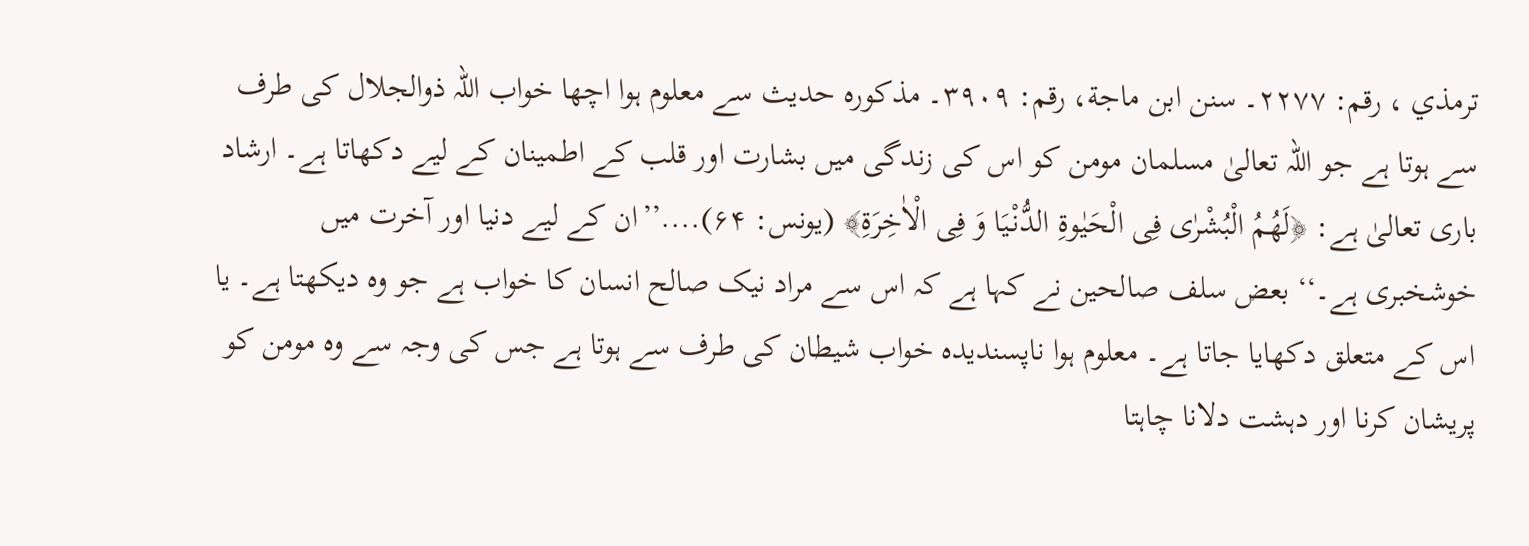ترمذي ، رقم: ۲۲۷۷۔ سنن ابن ماجة، رقم: ۳۹۰۹۔ مذکورہ حدیث سے معلوم ہوا اچھا خواب اللہ ذوالجلال کی طرف سے ہوتا ہے جو اللہ تعالیٰ مسلمان مومن کو اس کی زندگی میں بشارت اور قلب کے اطمینان کے لیے دکھاتا ہے۔ ارشاد باری تعالیٰ ہے: ﴿لَهُمُ الْبُشْرٰی فِی الْحَیٰوةِ الدُّنْیَا وَ فِی الْاٰخِرَةِ﴾ (یونس: ۶۴)....’’ان کے لیے دنیا اور آخرت میں خوشخبری ہے۔‘‘ بعض سلف صالحین نے کہا ہے کہ اس سے مراد نیک صالح انسان کا خواب ہے جو وہ دیکھتا ہے۔ یا اس کے متعلق دکھایا جاتا ہے۔ معلوم ہوا ناپسندیدہ خواب شیطان کی طرف سے ہوتا ہے جس کی وجہ سے وہ مومن کو پریشان کرنا اور دہشت دلانا چاہتا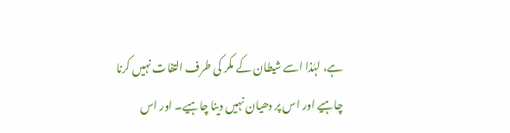ہے، لہٰذا اسے شیطان کے مکر کی طرف التفات نہیں کرنا چاہیے اور اس پر دھیان نہیں دینا چاہیے۔ اور اس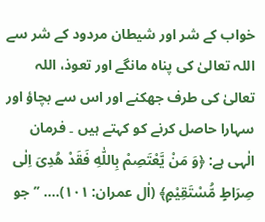خواب کے شر اور شیطان مردود کے شر سے اللہ تعالیٰ کی پناہ مانگے اور تعوذ، اللہ تعالیٰ کی طرف جھکنے اور اس سے بچاؤ اور سہارا حاصل کرنے کو کہتے ہیں ۔ فرمان الٰہی ہے: ﴿وَ مَنْ یَّعْتَصِمْ بِاللّٰهِ فَقَدْ هُدِیَ اِلٰی صِرَاطٍ مُّسْتَقِیْمٍ﴾ (اٰل عمران: ۱۰۱).... ’’جو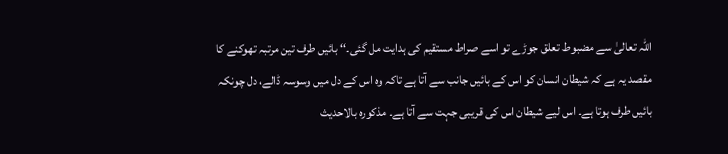اللہ تعالیٰ سے مضبوط تعلق جوڑے تو اسے صراط مستقیم کی ہدایت مل گئی۔‘‘ بائیں طرف تین مرتبہ تھوکنے کا مقصد یہ ہے کہ شیطان انسان کو اس کے بائیں جانب سے آتا ہے تاکہ وہ اس کے دل میں وسوسہ ڈالے، دل چونکہ بائیں طرف ہوتا ہے۔ اس لیے شیطان اس کی قریبی جہت سے آتا ہے۔ مذکورہ بالاحدیث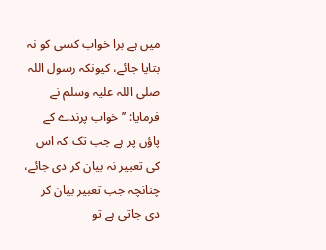میں ہے برا خواب کسی کو نہ بتایا جائے، کیونکہ رسول اللہ صلی اللہ علیہ وسلم نے فرمایا: ’’خواب پرندے کے پاؤں پر ہے جب تک کہ اس کی تعبیر نہ بیان کر دی جائے، چنانچہ جب تعبیر بیان کر دی جاتی ہے تو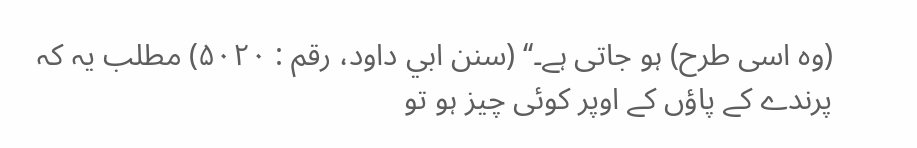(وہ اسی طرح) ہو جاتی ہے۔‘‘ (سنن ابي داود، رقم : ۵۰۲۰) مطلب یہ کہ پرندے کے پاؤں کے اوپر کوئی چیز ہو تو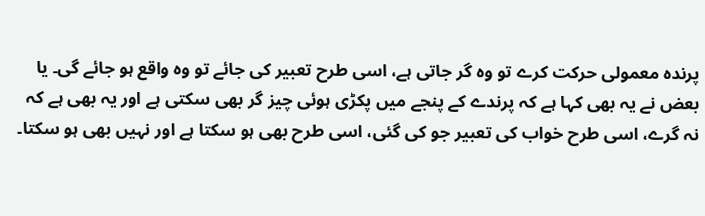پرندہ معمولی حرکت کرے تو وہ گر جاتی ہے، اسی طرح تعبیر کی جائے تو وہ واقع ہو جائے گی۔ یا بعض نے یہ بھی کہا ہے کہ پرندے کے پنجے میں پکڑی ہوئی چیز گر بھی سکتی ہے اور یہ بھی ہے کہ نہ گرے، اسی طرح خواب کی تعبیر جو کی گئی، اسی طرح بھی ہو سکتا ہے اور نہیں بھی ہو سکتا۔